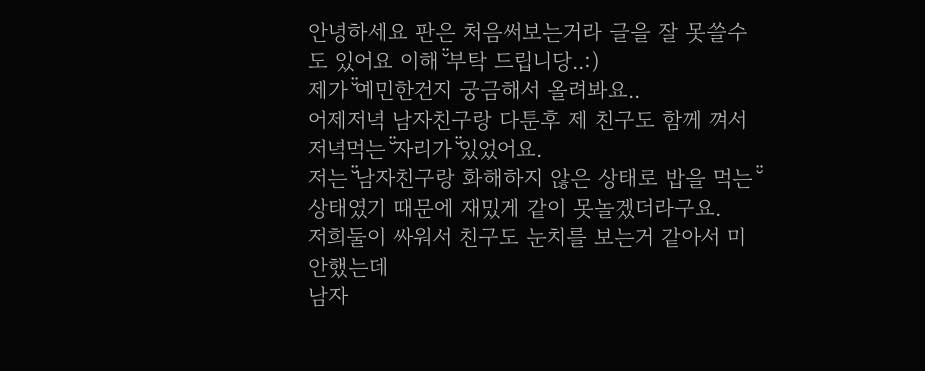안녕하세요 판은 처음써보는거라 글을 잘 못쓸수도 있어요 이해̆̈ 부탁 드립니당..:)
제가̆̈ 예민한건지 궁금해서 올려봐요..
어제저녁 남자친구랑 다툰후 제 친구도 함께 껴서 저녁먹는̆̈ 자리가̆̈ 있었어요.
저는̆̈ 남자친구랑 화해하지 않은 상태로 밥을 먹는̆̈ 상태였기 때문에 재밌게 같이 못놀겠더라구요.
저희둘이 싸워서 친구도 눈치를 보는거 같아서 미안했는데
남자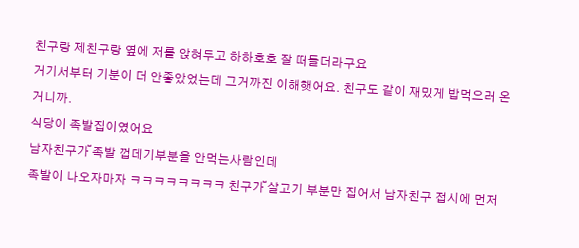친구랑 제친구랑 옆에 저를 앉혀두고 하하호호 잘 떠들더라구요
거기서부터 기분이 더 안좋았었는데 그거까진 이해햇어요. 친구도 같이 재밌게 밥먹으러 온거니까.
식당이 족발집이였어요
남자친구가̆̈ 족발 껍데기부분을 안먹는사람인데
족발이 나오자마자 ㅋㅋㅋㅋㅋㅋㅋㅋ 친구가̆̈ 살고기 부분만 집어서 남자친구 접시에 먼저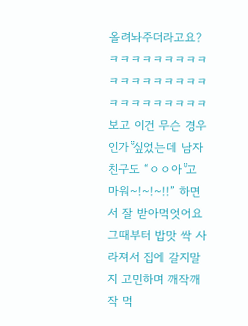올려놔주더라고요? ㅋㅋㅋㅋㅋㅋㅋㅋㅋㅋㅋㅋㅋㅋㅋㅋㅋㅋㅋㅋㅋㅋㅋㅋㅋㅋㅋ 보고 이건 무슨 경우인가̆̈ 싶었는데 남자친구도 “ㅇㅇ아̆̈ 고마워~!~!~!!” 하면서 잘 받아먹엇어요
그때부터 밥맛 싹 사라져서 집에 갈지말지 고민하며 깨작깨작 먹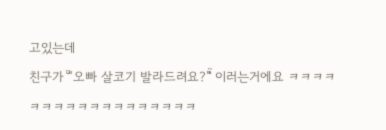고있는데
친구가̆̈ “오빠 살코기 발라드려요?̊̈” 이러는거에요 ㅋㅋㅋㅋㅋㅋㅋㅋㅋㅋㅋㅋㅋㅋㅋㅋㅋㅋ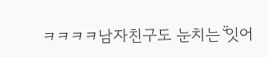ㅋㅋㅋㅋ남자친구도 눈치는̆̈ 잇어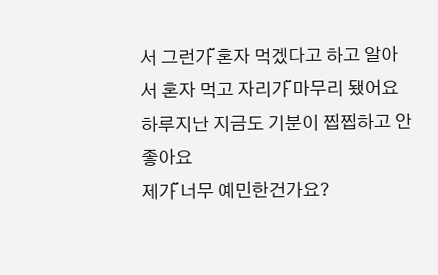서 그런가̆̈ 혼자 먹겠다고 하고 알아서 혼자 먹고 자리가̆̈ 마무리 됐어요
하루지난 지금도 기분이 찝찝하고 안좋아요
제가̆̈ 너무 예민한건가요?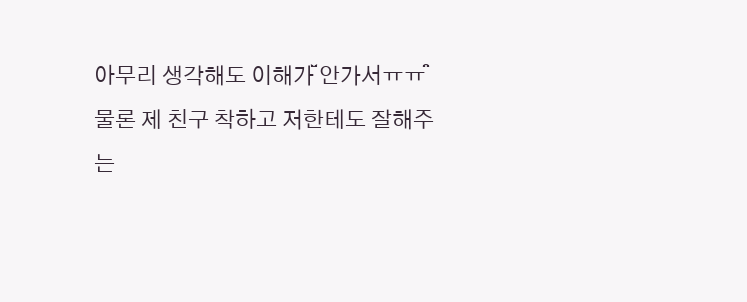아무리 생각해도 이해가̆̈ 안가서ㅠㅠ̑̈
물론 제 친구 착하고 저한테도 잘해주는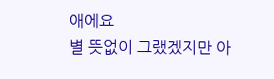애에요
별 뜻없이 그랬겠지만 아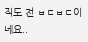직도 전 ㅂㄷㅂㄷ이네요..